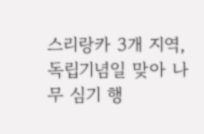스리랑카 3개 지역, 독립기념일 맞아 나무 심기 행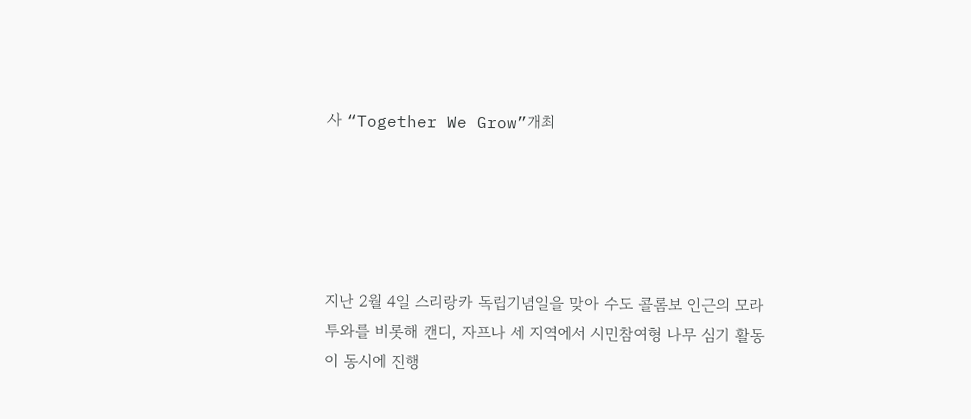사 “Together We Grow”개최





지난 2월 4일 스리랑카 독립기념일을 맞아 수도 콜롬보 인근의 모라투와를 비롯해 캔디, 자프나 세 지역에서 시민참여형 나무 심기 활동이 동시에 진행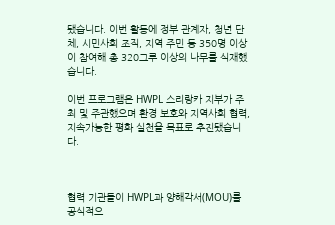됐습니다. 이번 활동에 정부 관계자, 청년 단체, 시민사회 조직, 지역 주민 등 350명 이상이 참여해 총 320그루 이상의 나무를 식재했습니다.

이번 프로그램은 HWPL 스리랑카 지부가 주최 및 주관했으며 환경 보호와 지역사회 협력, 지속가능한 평화 실천을 목표로 추진됐습니다.



협력 기관들이 HWPL과 양해각서(MOU)를 공식적으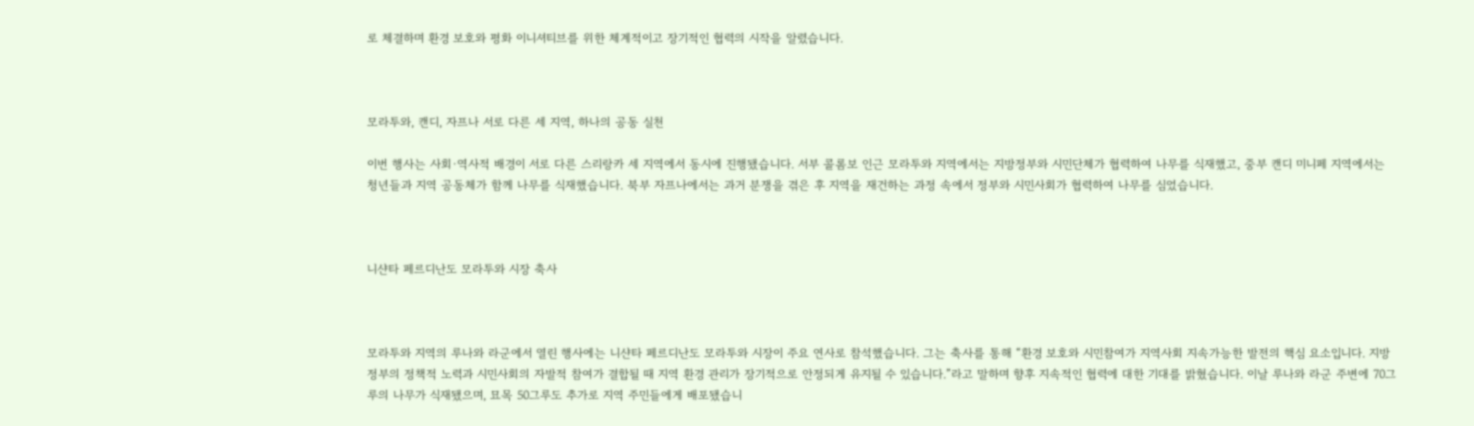로 체결하며 환경 보호와 평화 이니셔티브를 위한 체계적이고 장기적인 협력의 시작을 알렸습니다.



모라투와, 캔디, 자프나 서로 다른 세 지역, 하나의 공동 실천

이번 행사는 사회·역사적 배경이 서로 다른 스리랑카 세 지역에서 동시에 진행됐습니다. 서부 콜롬보 인근 모라투와 지역에서는 지방정부와 시민단체가 협력하여 나무를 식재했고, 중부 캔디 미니페 지역에서는 청년들과 지역 공동체가 함께 나무를 식재했습니다. 북부 자프나에서는 과거 분쟁을 겪은 후 지역을 재건하는 과정 속에서 정부와 시민사회가 협력하여 나무를 심었습니다.



니샨타 페르디난도 모라투와 시장 축사



모라투와 지역의 루나와 라군에서 열린 행사에는 니샨타 페르디난도 모라투와 시장이 주요 연사로 참석했습니다. 그는 축사를 통해 “환경 보호와 시민참여가 지역사회 지속가능한 발전의 핵심 요소입니다. 지방정부의 정책적 노력과 시민사회의 자발적 참여가 결합될 때 지역 환경 관리가 장기적으로 안정되게 유지될 수 있습니다.”라고 말하며 향후 지속적인 협력에 대한 기대를 밝혔습니다. 이날 루나와 라군 주변에 70그루의 나무가 식재됐으며, 묘목 50그루도 추가로 지역 주민들에게 배포됐습니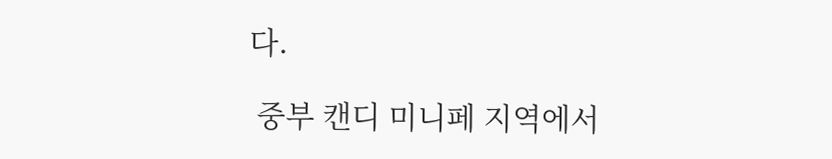다.

 중부 캔디 미니페 지역에서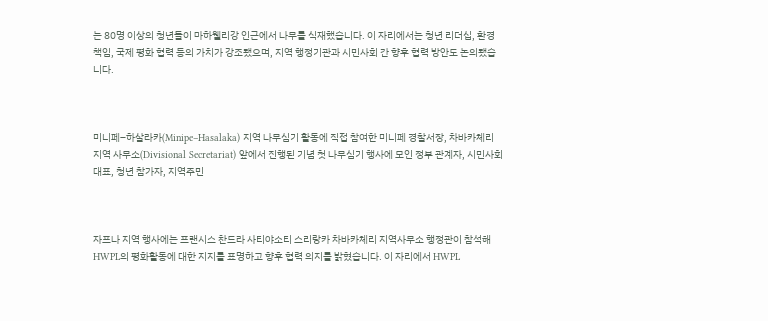는 80명 이상의 청년들이 마하웰리강 인근에서 나무를 식재했습니다. 이 자리에서는 청년 리더십, 환경 책임, 국제 평화 협력 등의 가치가 강조됐으며, 지역 행정기관과 시민사회 간 향후 협력 방안도 논의됐습니다.



미니페–하살라카(Minipe–Hasalaka) 지역 나무심기 활동에 직접 참여한 미니페 경찰서장, 차바카체리 지역 사무소(Divisional Secretariat) 앞에서 진행된 기념 첫 나무심기 행사에 모인 정부 관계자, 시민사회 대표, 청년 참가자, 지역주민



자프나 지역 행사에는 프랜시스 찬드라 사티야소티 스리랑카 차바카체리 지역사무소 행정관이 참석해 HWPL의 평화활동에 대한 지지를 표명하고 향후 협력 의지를 밝혔습니다. 이 자리에서 HWPL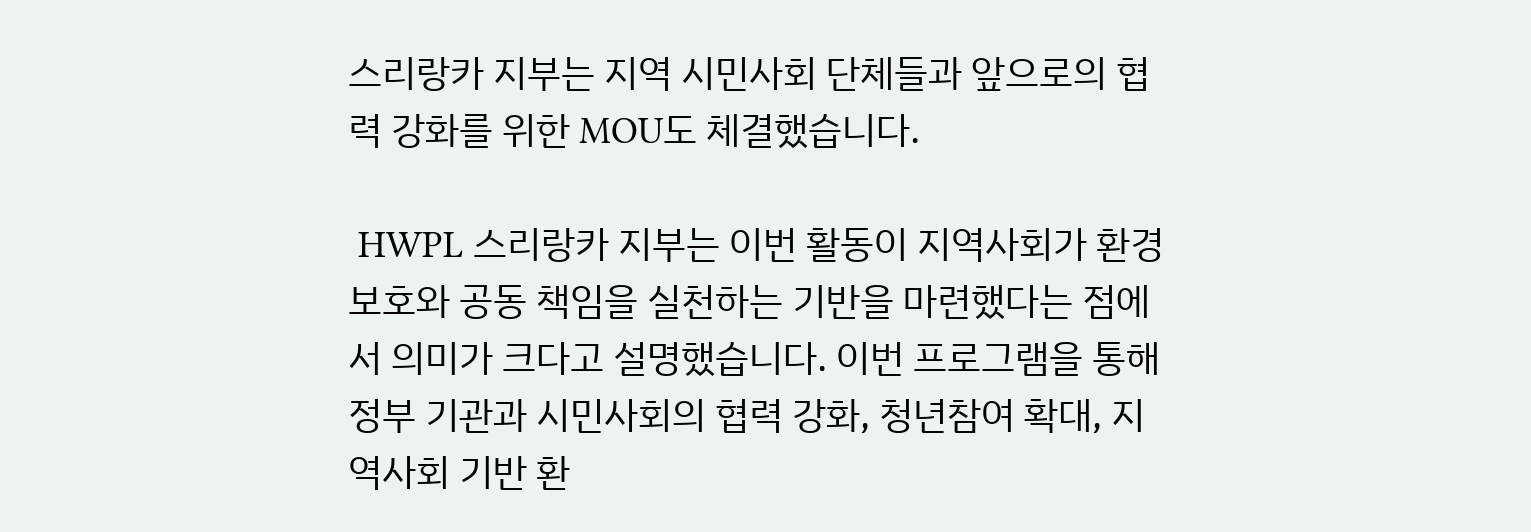스리랑카 지부는 지역 시민사회 단체들과 앞으로의 협력 강화를 위한 MOU도 체결했습니다.

 HWPL 스리랑카 지부는 이번 활동이 지역사회가 환경 보호와 공동 책임을 실천하는 기반을 마련했다는 점에서 의미가 크다고 설명했습니다. 이번 프로그램을 통해 정부 기관과 시민사회의 협력 강화, 청년참여 확대, 지역사회 기반 환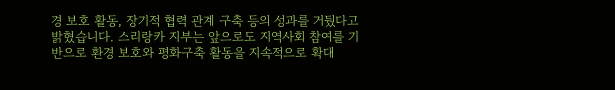경 보호 활동, 장기적 협력 관계 구축 등의 성과를 거뒀다고 밝혔습니다. 스리랑카 지부는 앞으로도 지역사회 참여를 기반으로 환경 보호와 평화구축 활동을 지속적으로 확대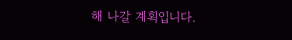해 나갈 계획입니다.